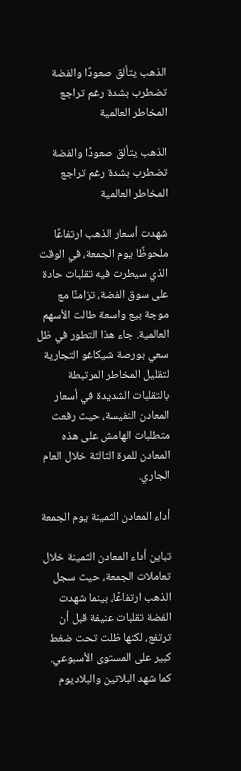الذهب يتألق صعودًا والفضة تضطرب بشدة رغم تراجع المخاطر العالمية

الذهب يتألق صعودًا والفضة تضطرب بشدة رغم تراجع المخاطر العالمية

شهدت أسعار الذهب ارتفاعًا ملحوظًا يوم الجمعة، في الوقت الذي سيطرت فيه تقلبات حادة على سوق الفضة، تزامنًا مع موجة بيع واسعة طالت الأسهم العالمية. جاء هذا التطور في ظل سعي بورصة شيكاغو التجارية لتقليل المخاطر المرتبطة بالتقلبات الشديدة في أسعار المعادن النفيسة، حيث رفعت متطلبات الهامش على هذه المعادن للمرة الثالثة خلال العام الجاري.

أداء المعادن الثمينة يوم الجمعة

تباين أداء المعادن الثمينة خلال تعاملات الجمعة، حيث سجل الذهب ارتفاعًا، بينما شهدت الفضة تقلبات عنيفة قبل أن ترتفع، لكنها ظلت تحت ضغط كبير على المستوى الأسبوعي. كما شهد البلاتين والبلاديوم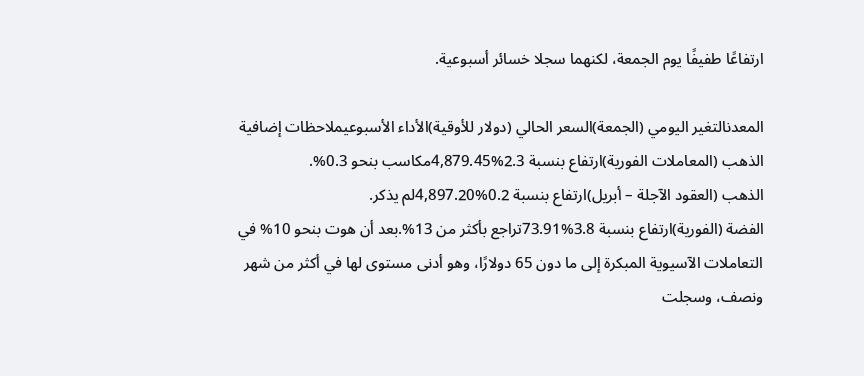ارتفاعًا طفيفًا يوم الجمعة، لكنهما سجلا خسائر أسبوعية.

المعدنالتغير اليومي (الجمعة)السعر الحالي (دولار للأوقية)الأداء الأسبوعيملاحظات إضافية
الذهب (المعاملات الفورية)ارتفاع بنسبة 2.3%4,879.45مكاسب بنحو 0.3%.
الذهب (العقود الآجلة – أبريل)ارتفاع بنسبة 0.2%4,897.20لم يذكر.
الفضة (الفورية)ارتفاع بنسبة 3.8%73.91تراجع بأكثر من 13%.بعد أن هوت بنحو 10% في التعاملات الآسيوية المبكرة إلى ما دون 65 دولارًا، وهو أدنى مستوى لها في أكثر من شهر ونصف، وسجلت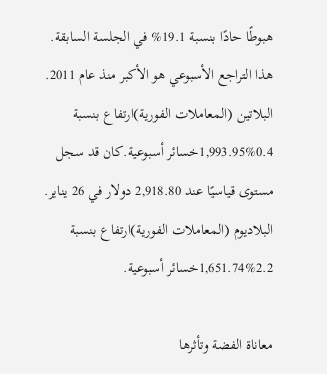هبوطًا حادًا بنسبة 19.1% في الجلسة السابقة. هذا التراجع الأسبوعي هو الأكبر منذ عام 2011.
البلاتين (المعاملات الفورية)ارتفاع بنسبة 0.4%1,993.95خسائر أسبوعية.كان قد سجل مستوى قياسيًا عند 2,918.80 دولار في 26 يناير.
البلاديوم (المعاملات الفورية)ارتفاع بنسبة 2.2%1,651.74خسائر أسبوعية.

معاناة الفضة وتأثرها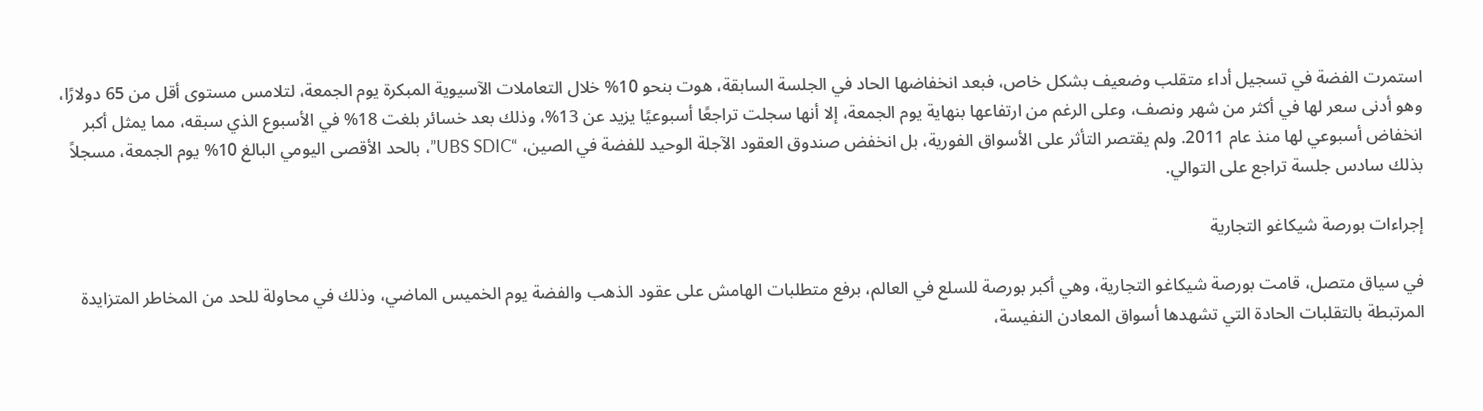استمرت الفضة في تسجيل أداء متقلب وضعيف بشكل خاص، فبعد انخفاضها الحاد في الجلسة السابقة، هوت بنحو 10% خلال التعاملات الآسيوية المبكرة يوم الجمعة، لتلامس مستوى أقل من 65 دولارًا، وهو أدنى سعر لها في أكثر من شهر ونصف، وعلى الرغم من ارتفاعها بنهاية يوم الجمعة، إلا أنها سجلت تراجعًا أسبوعيًا يزيد عن 13%، وذلك بعد خسائر بلغت 18% في الأسبوع الذي سبقه، مما يمثل أكبر انخفاض أسبوعي لها منذ عام 2011. ولم يقتصر التأثر على الأسواق الفورية، بل انخفض صندوق العقود الآجلة الوحيد للفضة في الصين، “UBS SDIC”، بالحد الأقصى اليومي البالغ 10% يوم الجمعة، مسجلاً بذلك سادس جلسة تراجع على التوالي.

إجراءات بورصة شيكاغو التجارية

في سياق متصل، قامت بورصة شيكاغو التجارية، وهي أكبر بورصة للسلع في العالم، برفع متطلبات الهامش على عقود الذهب والفضة يوم الخميس الماضي، وذلك في محاولة للحد من المخاطر المتزايدة المرتبطة بالتقلبات الحادة التي تشهدها أسواق المعادن النفيسة،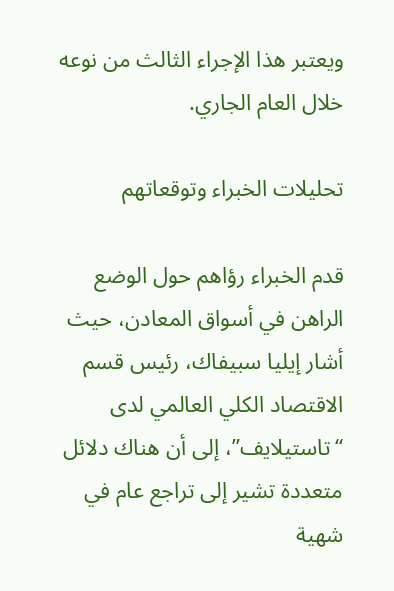ويعتبر هذا الإجراء الثالث من نوعه خلال العام الجاري.

تحليلات الخبراء وتوقعاتهم

قدم الخبراء رؤاهم حول الوضع الراهن في أسواق المعادن، حيث أشار إيليا سبيفاك، رئيس قسم الاقتصاد الكلي العالمي لدى “تاستيلايف”، إلى أن هناك دلائل متعددة تشير إلى تراجع عام في شهية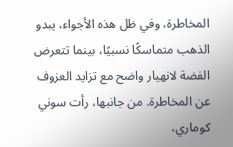المخاطرة، وفي ظل هذه الأجواء، يبدو الذهب متماسكًا نسبيًا، بينما تتعرض الفضة لانهيار واضح مع تزايد العزوف عن المخاطرة. من جانبها، رأت سوني كوماري،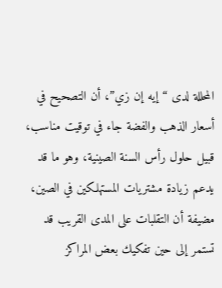المحللة لدى “إيه إن زي”، أن التصحيح في أسعار الذهب والفضة جاء في توقيت مناسب، قبيل حلول رأس السنة الصينية، وهو ما قد يدعم زيادة مشتريات المستهلكين في الصين، مضيفة أن التقلبات على المدى القريب قد تستمر إلى حين تفكيك بعض المراكز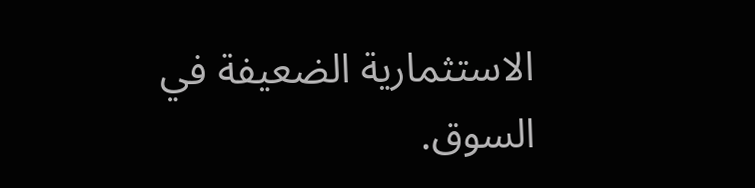الاستثمارية الضعيفة في السوق.